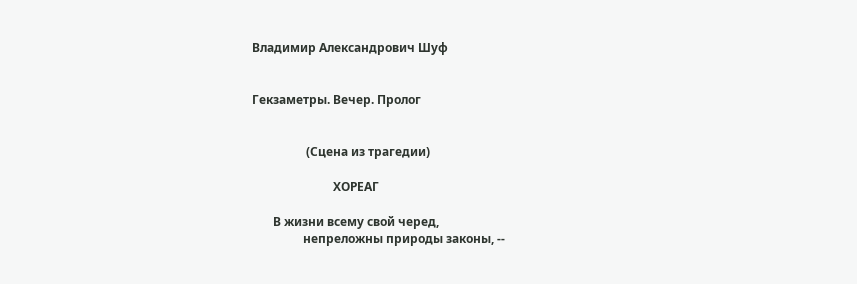Владимир Александрович Шуф


Гекзаметры. Вечер. Пролог


                  (Сцена из трагедии)

                           ХОРЕАГ

       В жизни всему свой черед,
                 непреложны природы законы, --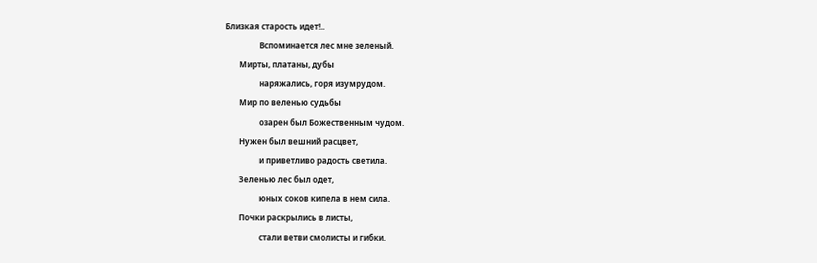Близкая старость идет!..
                 Вспоминается лес мне зеленый.
       Мирты, платаны, дубы
                 наряжались, горя изумрудом.
       Мир по веленью судьбы
                 озарен был Божественным чудом.
       Нужен был вешний расцвет,
                 и приветливо радость светила.
       Зеленью лес был одет,
                 юных соков кипела в нем сила.
       Почки раскрылись в листы,
                 стали ветви смолисты и гибки.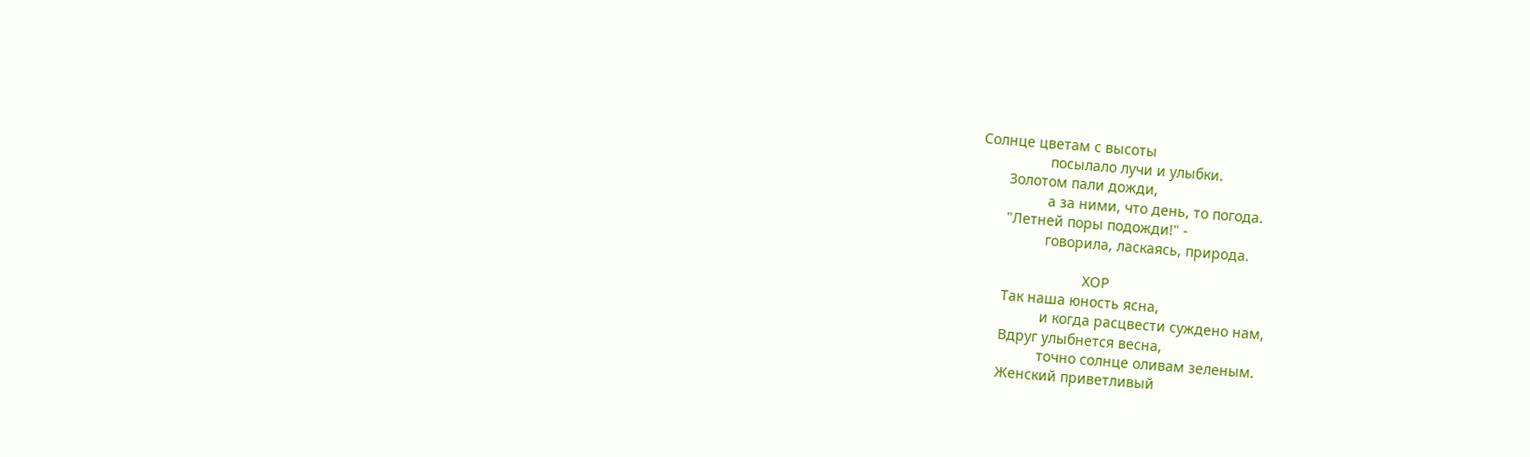Солнце цветам с высоты
                 посылало лучи и улыбки.
       Золотом пали дожди,
                 а за ними, что день, то погода.
       "Летней поры подожди!" -
                 говорила, ласкаясь, природа.

                           ХОР
       Так наша юность ясна,
                 и когда расцвести суждено нам,
       Вдруг улыбнется весна,
                 точно солнце оливам зеленым.
       Женский приветливый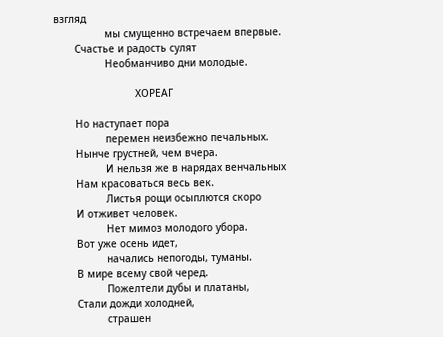взгляд
                 мы смущенно встречаем впервые.
       Счастье и радость сулят
                 Необманчиво дни молодые.

                           ХОРЕАГ

       Но наступает пора
                 перемен неизбежно печальных.
       Нынче грустней, чем вчера.
                 И нельзя же в нарядах венчальных
       Нам красоваться весь век.
                 Листья рощи осыплются скоро
       И отживет человек.
                 Нет мимоз молодого убора.
       Вот уже осень идет,
                 начались непогоды, туманы.
       В мире всему свой черед.
                 Пожелтели дубы и платаны,
       Стали дожди холодней,
                 страшен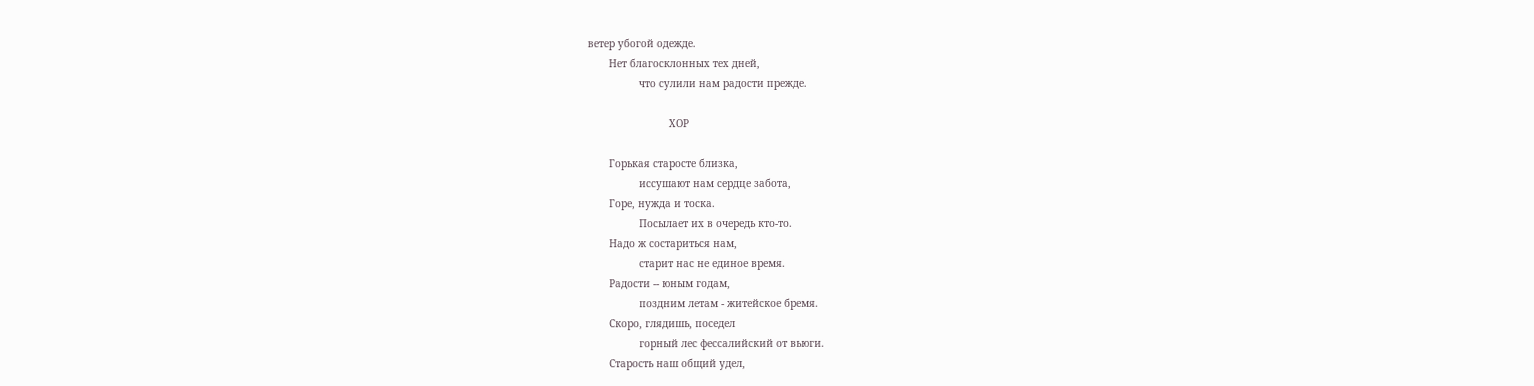ветер убогой одежде.
       Нет благосклонных тех дней,
                 что сулили нам радости прежде.

                           ХОР

       Горькая старосте близка,
                 иссушают нам сердце забота,
       Горе, нужда и тоска.
                 Посылает их в очередь кто-то.
       Надо ж состариться нам,
                 старит нас не единое время.
       Радости -- юным годам,
                 поздним летам - житейское бремя.
       Скоро, глядишь, поседел
                 горный лес фессалийский от вьюги.
       Старость наш общий удел,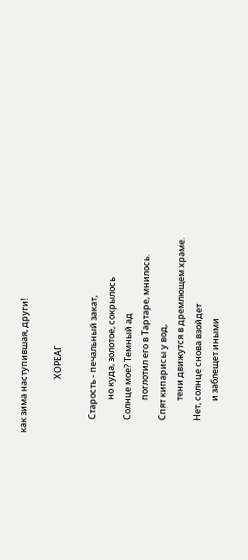как зима наступившая, други!

                           ХОРЕАГ

       Старость - печальный закат,
                 но куда, золотое, сокрылось
       Солнце мое? Темный ад
                 поглотил его в Тартаре, мнилось.
       Спят кипарисы у вод,
                 тени движутся в дремлющем храме.
       Нет, солнце снова взойдет
                 и заблещет иными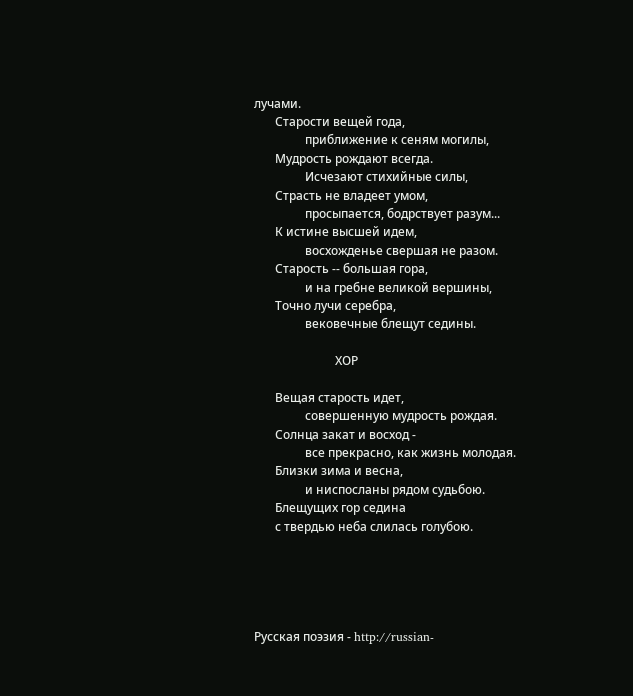лучами.
       Старости вещей года,
                 приближение к сеням могилы,
       Мудрость рождают всегда.
                 Исчезают стихийные силы,
       Страсть не владеет умом,
                 просыпается, бодрствует разум...
       К истине высшей идем,
                 восхожденье свершая не разом.
       Старость -- большая гора,
                 и на гребне великой вершины,
       Точно лучи серебра,
                 вековечные блещут седины.

                           ХОР

       Вещая старость идет,
                 совершенную мудрость рождая.
       Солнца закат и восход -
                 все прекрасно, как жизнь молодая.
       Близки зима и весна,
                 и ниспосланы рядом судьбою.
       Блещущих гор седина
       с твердью неба слилась голубою.





Русская поэзия - http://russian-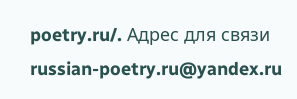poetry.ru/. Адрес для связи russian-poetry.ru@yandex.ru